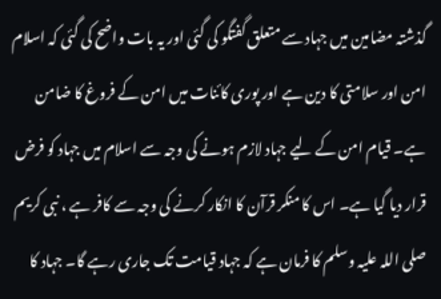گذشتہ مضامین میں جہاد سے متعلق گفتگو کی گئی اور یہ بات واضح کی گئی کہ اسلام امن اور سلامتی کا دین ہے اور پوری کائنات میں امن کے فروغ کا ضامن ہے۔ قیام امن کے لیے جہاد لازم ہونے کی وجہ سے اسلام میں جہاد کو فرض قرار دیا گیا ہے۔ اس کا منکر قرآن کا انکار کرنے کی وجہ سے کافر ہے ، نبی کریم صلی اللہ علیہ وسلم کا فرمان ہے کہ جہاد قیامت تک جاری رہے گا۔ جہاد کا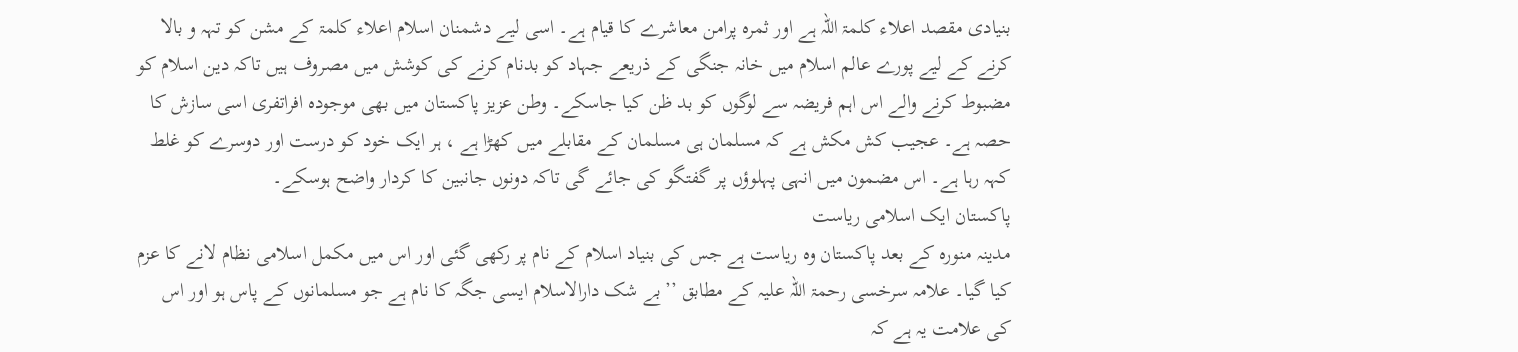بنیادی مقصد اعلاء کلمۃ اللہ ہے اور ثمرہ پرامن معاشرے کا قیام ہے۔ اسی لیے دشمنان اسلام اعلاء کلمۃ کے مشن کو تہہ و بالا کرنے کے لیے پورے عالم اسلام میں خانہ جنگی کے ذریعے جہاد کو بدنام کرنے کی کوشش میں مصروف ہیں تاکہ دین اسلام کو مضبوط کرنے والے اس اہم فریضہ سے لوگوں کو بد ظن کیا جاسکے۔ وطن عزیز پاکستان میں بھی موجودہ افراتفری اسی سازش کا حصہ ہے۔ عجیب کش مکش ہے کہ مسلمان ہی مسلمان کے مقابلے میں کھڑا ہے ، ہر ایک خود کو درست اور دوسرے کو غلط کہہ رہا ہے۔ اس مضمون میں انہی پہلوؤں پر گفتگو کی جائے گی تاکہ دونوں جانبین کا کردار واضح ہوسکے۔
پاکستان ایک اسلامی ریاست
مدینہ منورہ کے بعد پاکستان وہ ریاست ہے جس کی بنیاد اسلام کے نام پر رکھی گئی اور اس میں مکمل اسلامی نظام لانے کا عزم کیا گیا۔ علامہ سرخسی رحمۃ اللہ علیہ کے مطابق ’’بے شک دارالاسلام ایسی جگہ کا نام ہے جو مسلمانوں کے پاس ہو اور اس کی علامت یہ ہے کہ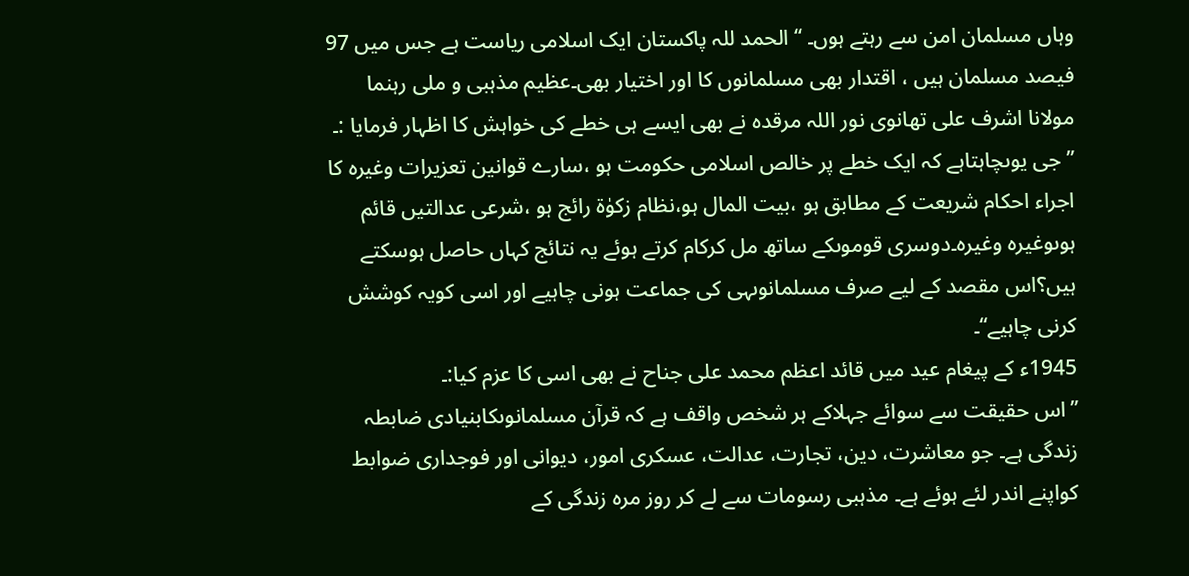وہاں مسلمان امن سے رہتے ہوں۔ ‘‘الحمد للہ پاکستان ایک اسلامی ریاست ہے جس میں 97 فیصد مسلمان ہیں ، اقتدار بھی مسلمانوں کا اور اختیار بھی۔عظیم مذہبی و ملی رہنما مولانا اشرف علی تھانوی نور اللہ مرقدہ نے بھی ایسے ہی خطے کی خواہش کا اظہار فرمایا :۔
’’ جی یوںچاہتاہے کہ ایک خطے پر خالص اسلامی حکومت ہو ،سارے قوانین تعزیرات وغیرہ کا اجراء احکام شریعت کے مطابق ہو ،بیت المال ہو،نظام زکوٰۃ رائج ہو ،شرعی عدالتیں قائم ہوںوغیرہ وغیرہ۔دوسری قوموںکے ساتھ مل کرکام کرتے ہوئے یہ نتائج کہاں حاصل ہوسکتے ہیں؟اس مقصد کے لیے صرف مسلمانوںہی کی جماعت ہونی چاہیے اور اسی کویہ کوشش کرنی چاہیے‘‘۔
1945ء کے پیغام عید میں قائد اعظم محمد علی جناح نے بھی اسی کا عزم کیا:۔
’’اس حقیقت سے سوائے جہلاکے ہر شخص واقف ہے کہ قرآن مسلمانوںکابنیادی ضابطہ زندگی ہے۔ جو معاشرت، دین، تجارت، عدالت، عسکری امور، دیوانی اور فوجداری ضوابط کواپنے اندر لئے ہوئے ہے۔ مذہبی رسومات سے لے کر روز مرہ زندگی کے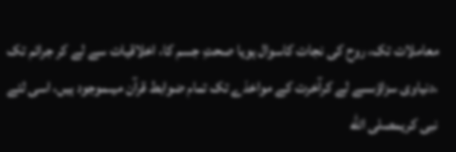معاملات تک، روح کی نجات کاسوال ہویا صحتِ جسم کا، اخلاقیات سے لے کر جرائم تک ،دنیاوی سزاؤںسے لے کرآخرت کے مواخذے تک تمام ضوابط قرآن میںموجود ہیں، اسی لئے نبی کریمصلى الله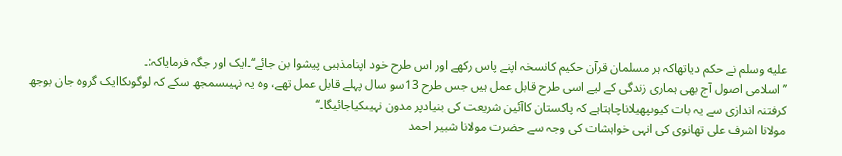عليه وسلم نے حکم دیاتھاکہ ہر مسلمان قرآن حکیم کانسخہ اپنے پاس رکھے اور اس طرح خود اپنامذہبی پیشوا بن جائے‘‘۔ایک اور جگہ فرمایاکہ:۔
’’اسلامی اصول آج بھی ہماری زندگی کے لیے اسی طرح قابل عمل ہیں جس طرح 13سو سال پہلے قابل عمل تھے، وہ یہ نہیںسمجھ سکے کہ لوگوںکاایک گروہ جان بوجھ کرفتنہ اندازی سے یہ بات کیوںپھیلاناچاہتاہے کہ پاکستان کاآئین شریعت کی بنیادپر مدون نہیںکیاجائیگا۔‘‘
مولانا اشرف علی تھانوی کی انہی خواہشات کی وجہ سے حضرت مولانا شبیر احمد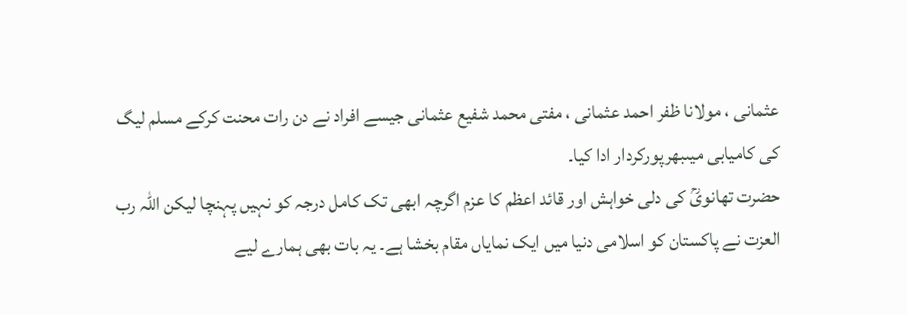عثمانی ، مولانا ظفر احمد عثمانی ، مفتی محمد شفیع عثمانی جیسے افراد نے دن رات محنت کرکے مسلم لیگ کی کامیابی میںبھرپورکردار ادا کیا۔
حضرت تھانویؒ کی دلی خواہش اور قائد اعظم کا عزم اگرچہ ابھی تک کامل درجہ کو نہیں پہنچا لیکن اللہ رب العزت نے پاکستان کو اسلامی دنیا میں ایک نمایاں مقام بخشا ہے۔ یہ بات بھی ہمارے لیے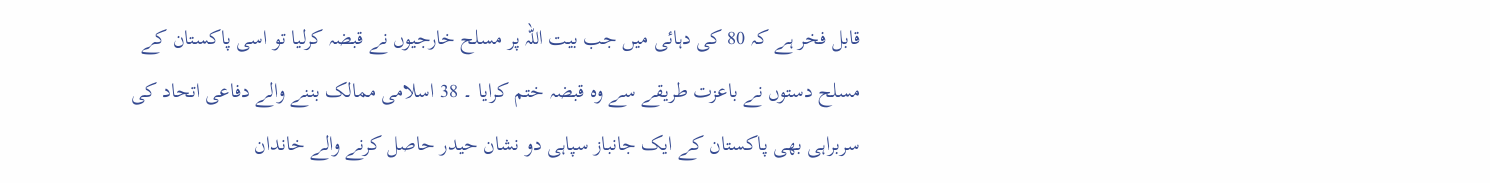قابل فخر ہے کہ 80 کی دہائی میں جب بیت اللہ پر مسلح خارجیوں نے قبضہ کرلیا تو اسی پاکستان کے مسلح دستوں نے باعزت طریقے سے وہ قبضہ ختم کرایا ۔ 38 اسلامی ممالک بننے والے دفاعی اتحاد کی سربراہی بھی پاکستان کے ایک جانباز سپاہی دو نشان حیدر حاصل کرنے والے خاندان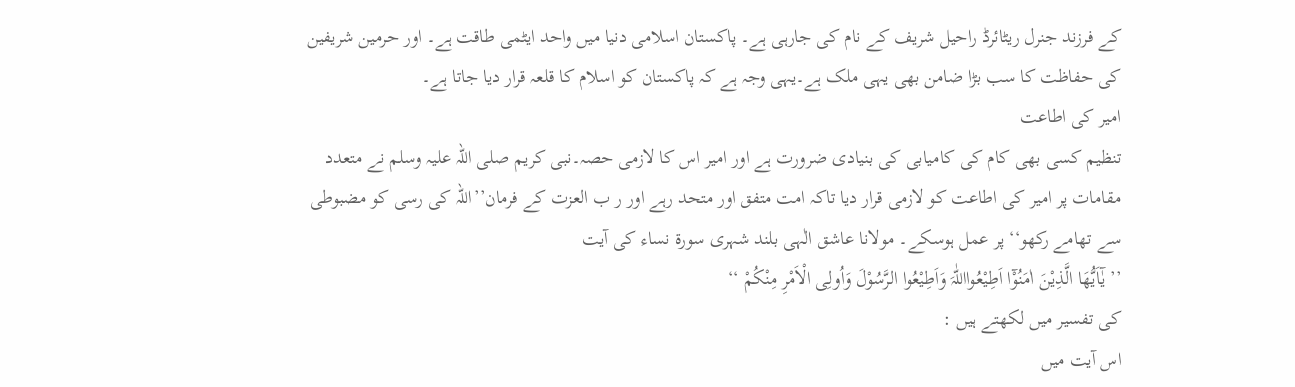کے فرزند جنرل ریٹائرڈ راحیل شریف کے نام کی جارہی ہے۔ پاکستان اسلامی دنیا میں واحد ایٹمی طاقت ہے۔ اور حرمین شریفین کی حفاظت کا سب بڑا ضامن بھی یہی ملک ہے۔یہی وجہ ہے کہ پاکستان کو اسلام کا قلعہ قرار دیا جاتا ہے۔
امیر کی اطاعت
تنظیم کسی بھی کام کی کامیابی کی بنیادی ضرورت ہے اور امیر اس کا لازمی حصہ۔نبی کریم صلی اللہ علیہ وسلم نے متعدد مقامات پر امیر کی اطاعت کو لازمی قرار دیا تاکہ امت متفق اور متحد رہے اور ر ب العزت کے فرمان’’اللہ کی رسی کو مضبوطی سے تھامے رکھو‘‘ پر عمل ہوسکے۔ مولانا عاشق الٰہی بلند شہری سورۃ نساء کی آیت
’’یٰٓاَیُّھَا الَّذِیْنَ اٰمَنُوْٓا اَطِیْعُوااللّٰہَ وَاَطِیْعُوا الرَّسُوْلَ وَاُولِی الْاَمْرِ مِنْکُمْ ‘‘
کی تفسیر میں لکھتے ہیں :
اس آیت میں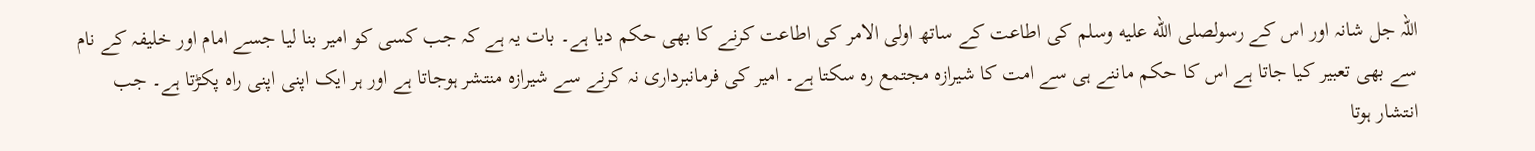اللہ جل شانہ اور اس کے رسولصلى الله عليه وسلم کی اطاعت کے ساتھ اولی الامر کی اطاعت کرنے کا بھی حکم دیا ہے۔ بات یہ ہے کہ جب کسی کو امیر بنا لیا جسے امام اور خلیفہ کے نام سے بھی تعبیر کیا جاتا ہے اس کا حکم ماننے ہی سے امت کا شیرازہ مجتمع رہ سکتا ہے۔ امیر کی فرمانبرداری نہ کرنے سے شیرازہ منتشر ہوجاتا ہے اور ہر ایک اپنی اپنی راہ پکڑتا ہے۔ جب انتشار ہوتا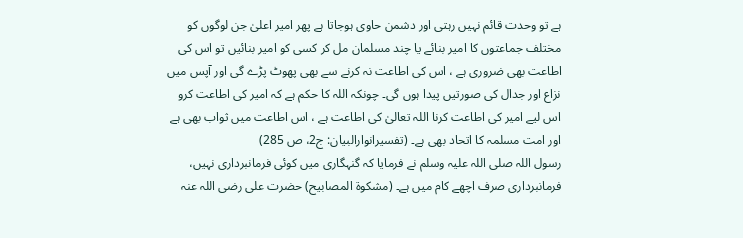ہے تو وحدت قائم نہیں رہتی اور دشمن حاوی ہوجاتا ہے پھر امیر اعلیٰ جن لوگوں کو مختلف جماعتوں کا امیر بنائے یا چند مسلمان مل کر کسی کو امیر بنائیں تو اس کی اطاعت بھی ضروری ہے ، اس کی اطاعت نہ کرنے سے بھی پھوٹ پڑے گی اور آپس میں نزاع اور جدال کی صورتیں پیدا ہوں گی۔ چونکہ اللہ کا حکم ہے کہ امیر کی اطاعت کرو اس لیے امیر کی اطاعت کرنا اللہ تعالیٰ کی اطاعت ہے ، اس اطاعت میں ثواب بھی ہے اور امت مسلمہ کا اتحاد بھی ہے۔ (تفسیرانوارالبیان: ج2، ص 285)
رسول اللہ صلی اللہ علیہ وسلم نے فرمایا کہ گنہگاری میں کوئی فرمانبرداری نہیں، فرمانبرداری صرف اچھے کام میں ہے۔ (مشکوۃ المصابیح) حضرت علی رضی اللہ عنہ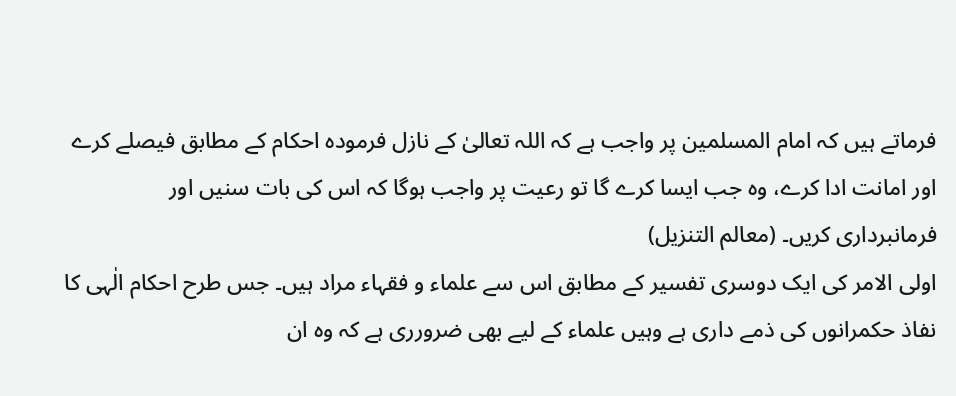فرماتے ہیں کہ امام المسلمین پر واجب ہے کہ اللہ تعالیٰ کے نازل فرمودہ احکام کے مطابق فیصلے کرے اور امانت ادا کرے، وہ جب ایسا کرے گا تو رعیت پر واجب ہوگا کہ اس کی بات سنیں اور فرمانبرداری کریں۔ (معالم التنزیل)
اولی الامر کی ایک دوسری تفسیر کے مطابق اس سے علماء و فقہاء مراد ہیں۔ جس طرح احکام الٰہی کا نفاذ حکمرانوں کی ذمے داری ہے وہیں علماء کے لیے بھی ضرورری ہے کہ وہ ان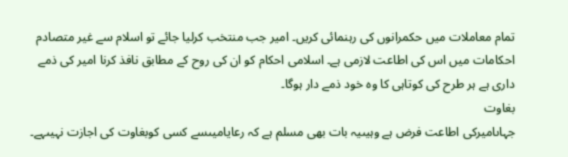تمام معاملات میں حکمرانوں کی رہنمائی کریں۔ امیر جب منتخب کرلیا جائے تو اسلام سے غیر متصادم احکامات میں اس کی اطاعت لازمی ہے۔ اسلامی احکام کو ان کی روح کے مطابق نافذ کرنا امیر کی ذمے داری ہے ہر طرح کی کوتاہی کا وہ خود ذمے دار ہوگا۔
بغاوت
جہاںامیرکی اطاعت فرض ہے وہیںیہ بات بھی مسلم ہے کہ رعایامیںسے کسی کوبغاوت کی اجازت نہیںہے۔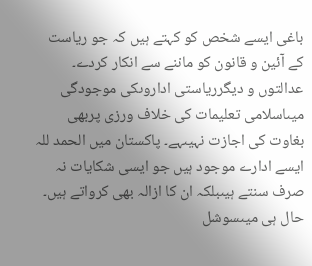باغی ایسے شخص کو کہتے ہیں کہ جو ریاست کے آئین و قانون کو ماننے سے انکار کردے۔ عدالتوں و دیگرریاستی اداروںکی موجودگی میںاسلامی تعلیمات کی خلاف ورزی پربھی بغاوت کی اجازت نہیںہے۔ پاکستان میں الحمد للہ ایسے ادارے موجود ہیں جو ایسی شکایات نہ صرف سنتے ہیںبلکہ ان کا ازالہ بھی کرواتے ہیں۔ حال ہی میںسوشل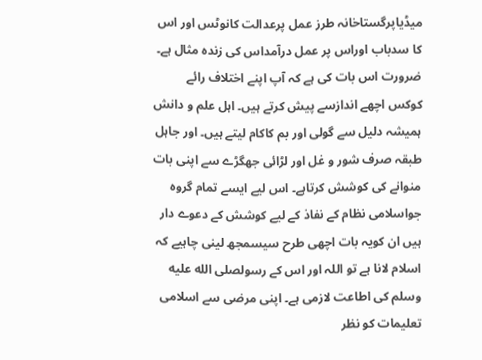میڈیاپرگستاخانہ طرز عمل پرعدالت کانوٹس اور اس کا سدباب اوراس پر عمل درآمداس کی زندہ مثال ہے۔ ضرورت اس بات کی ہے کہ آپ اپنے اختلاف رائے کوکس اچھے اندازسے پیش کرتے ہیں۔ اہل علم و دانش ہمیشہ دلیل سے گولی اور بم کاکام لیتے ہیں۔ اور جاہل طبقہ صرف شور و غل اور لڑائی جھگڑے سے اپنی بات منوانے کی کوشش کرتاہے۔ اس لیے ایسے تمام گروہ جواسلامی نظام کے نفاذ کے لیے کوشش کے دعوے دار ہیں ان کویہ بات اچھی طرح سیسمجھ لینی چاہیے کہ اسلام لانا ہے تو اللہ اور اس کے رسولصلى الله عليه وسلم کی اطاعت لازمی ہے۔ اپنی مرضی سے اسلامی تعلیمات کو نظر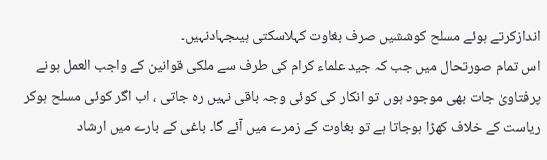اندازکرتے ہوئے مسلح کوششیں صرف بغاوت کہلاسکتی ہیںجہادنہیں۔
اس تمام صورتحال میں جب کہ جید علماء کرام کی طرف سے ملکی قوانین کے واجب العمل ہونے پرفتاویٰ جات بھی موجود ہوں تو انکار کی کوئی وجہ باقی نہیں رہ جاتی ، اب اگر کوئی مسلح ہوکر ریاست کے خلاف کھڑا ہوجاتا ہے تو بغاوت کے زمرے میں آئے گا۔ باغی کے بارے میں ارشاد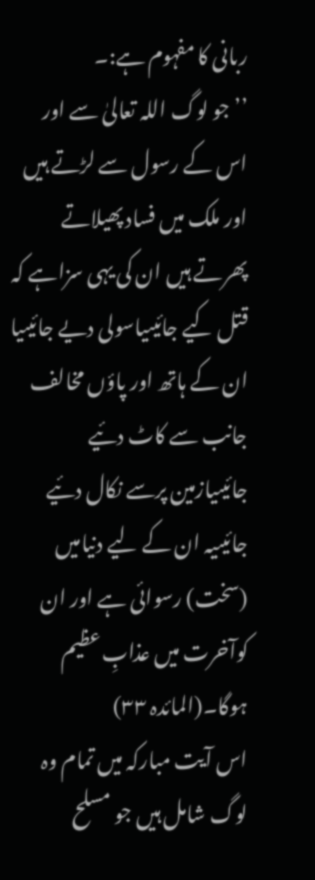ربانی کا مفہوم ہے:۔
’’جو لوگ اللہ تعالیٰ سے اور اس کے رسول سے لڑتے ہیں اور ملک میں فساد پھیلاتے پھرتے ہیں ان کی یہی سزاہے کہ قتل کیے جائیںیاسولی دیے جائیںیا ان کے ہاتھ اور پاؤں مخالف جانب سے کاٹ دئیے جائیںیازمین پرسے نکال دئیے جائیںیہ ان کے لیے دنیامیں (سخت) رسوائی ہے اور ان کوآخرت میں عذابِ عظیم ہوگا۔(المائدہ ۳۳)
اس آیت مبارکہ میں تمام وہ لوگ شامل ہیں جو مسلح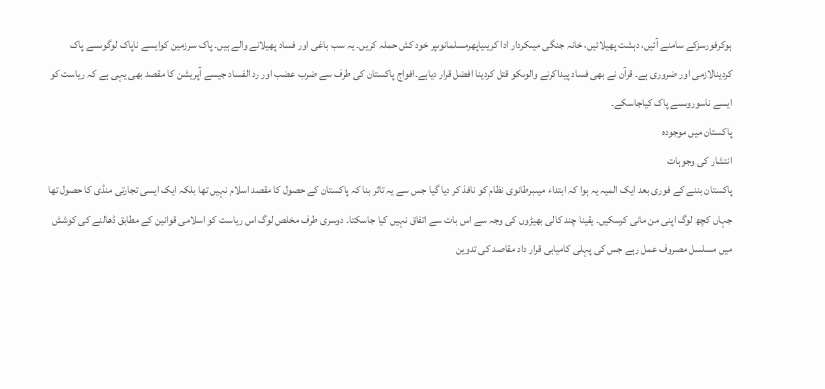ہوکرفورسزکے سامنے آئیں، دہشت پھیلائیں، خانہ جنگی میںکردار ادا کریںیاپھرمسلمانوںپر خود کش حملہ کریں۔ یہ سب باغی اور فساد پھیلانے والے ہیں۔ پاک سرزمین کوایسے ناپاک لوگوںسے پاک کردینالازمی اور ضروری ہے۔ قرآن نے بھی فساد پیداکرنے والوںکو قتل کردینا افضل قرار دیاہے۔افواج پاکستان کی طرف سے ضرب عضب اور رد الفساد جیسے آپریشن کا مقصد بھی یہی ہے کہ ریاست کو ایسے ناسوروںسے پاک کیاجاسکے۔
پاکستان میں موجودہ
انتشار کی وجوہات
پاکستان بننے کے فوری بعد ایک المیہ یہ ہوا کہ ابتداء میںبرطانوی نظام کو نافذ کر دیا گیا جس سے یہ تاثر بنا کہ پاکستان کے حصول کا مقصد اسلام نہیں تھا بلکہ ایک ایسی تجارتی منڈی کا حصول تھا جہاں کچھ لوگ اپنی من مانی کرسکیں۔ یقینا چند کالی بھیڑوں کی وجہ سے اس بات سے اتفاق نہیں کیا جاسکتا۔ دوسری طرف مخلص لوگ اس ریاست کو اسلامی قوانین کے مطابق ڈھالنے کی کوشش میں مسلسل مصروف عمل رہے جس کی پہلی کامیابی قرار داد مقاصد کی تدوین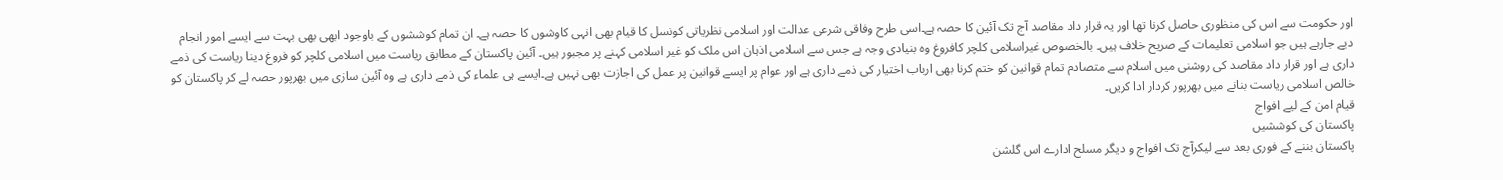اور حکومت سے اس کی منظوری حاصل کرنا تھا اور یہ قرار داد مقاصد آج تک آئین کا حصہ ہے۔اسی طرح وفاقی شرعی عدالت اور اسلامی نظریاتی کونسل کا قیام بھی انہی کاوشوں کا حصہ ہے۔ ان تمام کوششوں کے باوجود ابھی بھی بہت سے ایسے امور انجام دیے جارہے ہیں جو اسلامی تعلیمات کے صریح خلاف ہیں۔ بالخصوص غیراسلامی کلچر کافروغ وہ بنیادی وجہ ہے جس سے اسلامی اذہان اس ملک کو غیر اسلامی کہنے پر مجبور ہیں۔ آئین پاکستان کے مطابق ریاست میں اسلامی کلچر کو فروغ دینا ریاست کی ذمے داری ہے اور قرار داد مقاصد کی روشنی میں اسلام سے متصادم تمام قوانین کو ختم کرنا بھی ارباب اختیار کی ذمے داری ہے اور عوام پر ایسے قوانین پر عمل کی اجازت بھی نہیں ہے۔ایسے ہی علماء کی ذمے داری ہے وہ آئین سازی میں بھرپور حصہ لے کر پاکستان کو خالص اسلامی ریاست بنانے میں بھرپور کردار ادا کریں۔
قیام امن کے لیے افواج
پاکستان کی کوششیں
پاکستان بننے کے فوری بعد سے لیکرآج تک افواج و دیگر مسلح ادارے اس گلشن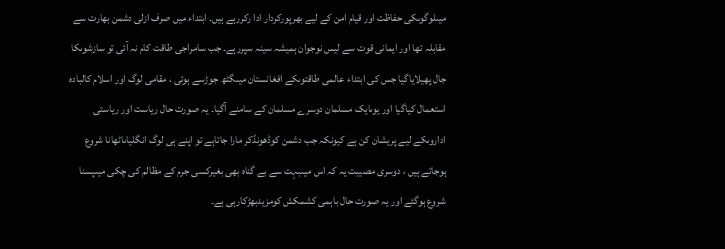میںلوگوںکی حفاظت اور قیام امن کے لیے بھرپورکردار ادا رکررہے ہیں۔ ابتداء میں صرف ازلی دشمن بھارت سے مقابلہ تھا اور ایمانی قوت سے لیس نوجوان ہمیشہ سینہ سپررہے۔ جب سامراجی طاقت کام نہ آئی تو سازشوںکا جال پھیلایاگیا جس کی ابتداء عالمی طاقتوںکے افغانستان میںگٹھ جوڑسے ہوئی ، مقامی لوگ اور اسلام کالبادہ استعمال کیاگیا اور یوںایک مسلمان دوسرے مسلمان کے سامنے آگیا۔ یہ صورت حال ریاست اور ریاستی اداروںکے لیے پریشان کن ہے کیونکہ جب دشمن کوڈھونڈکر مارا جاتاہے تو اپنے ہی لوگ انگلیاںاٹھانا شروع ہوجاتے ہیں ، دوسری مصیبت یہ کہ اس میںبہت سے بے گناہ بھی بغیرکسی جرم کے مظالم کی چکی میںپسنا شروع ہوگئے اور یہ صورت حال باہمی کشمکش کومزیدبھڑکارہی ہے۔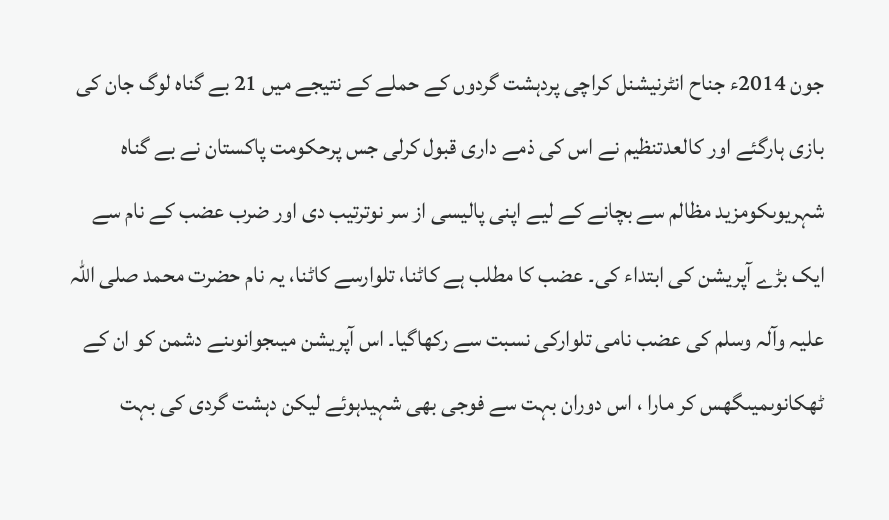جون 2014ء جناح انٹرنیشنل کراچی پردہشت گردوں کے حملے کے نتیجے میں 21 بے گناہ لوگ جان کی بازی ہارگئے اور کالعدتنظیم نے اس کی ذمے داری قبول کرلی جس پرحکومت پاکستان نے بے گناہ شہریوںکومزید مظالم سے بچانے کے لیے اپنی پالیسی از سر نوترتیب دی اور ضرب عضب کے نام سے ایک بڑے آپریشن کی ابتداء کی۔ عضب کا مطلب ہے کاٹنا، تلوارسے کاٹنا، یہ نام حضرت محمد صلی اللہ علیہ وآلہ وسلم کی عضب نامی تلوارکی نسبت سے رکھاگیا۔ اس آپریشن میںجوانوںنے دشمن کو ان کے ٹھکانوںمیںگھس کر مارا ، اس دوران بہت سے فوجی بھی شہیدہوئے لیکن دہشت گردی کی بہت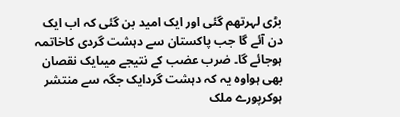بڑی لہرتھم گئی اور ایک امید بن گئی کہ اب ایک دن آئے گا جب پاکستان سے دہشت گردی کاخاتمہ ہوجائے گا۔ ضرب عضب کے نتیجے میںایک نقصان بھی ہواوہ یہ کہ دہشت گردایک جگہ سے منتشر ہوکرپورے ملک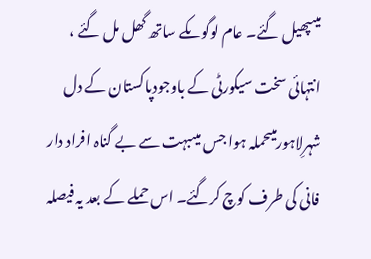میںپھیل گئے۔ عام لوگوںکے ساتھ گھل مل گئے ، انتہائی سخت سیکورٹی کے باوجودپاکستان کے دل شہرِلاہورمیںحملہ ہوا جس میںبہت سے بے گناہ افراد دار فانی کی طرف کوچ کرگئے۔ اس حملے کے بعد یہ فیصلہ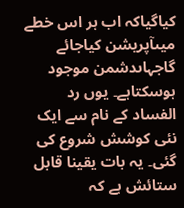کیاگیاکہ اب ہر اس خطے میںآپریشن کیاجائے گاجہاںدشمن موجود ہوسکتاہے۔ یوں رد الفساد کے نام سے ایک نئی کوشش شروع کی گئی۔ یہ بات یقینا قابل ستائش ہے کہ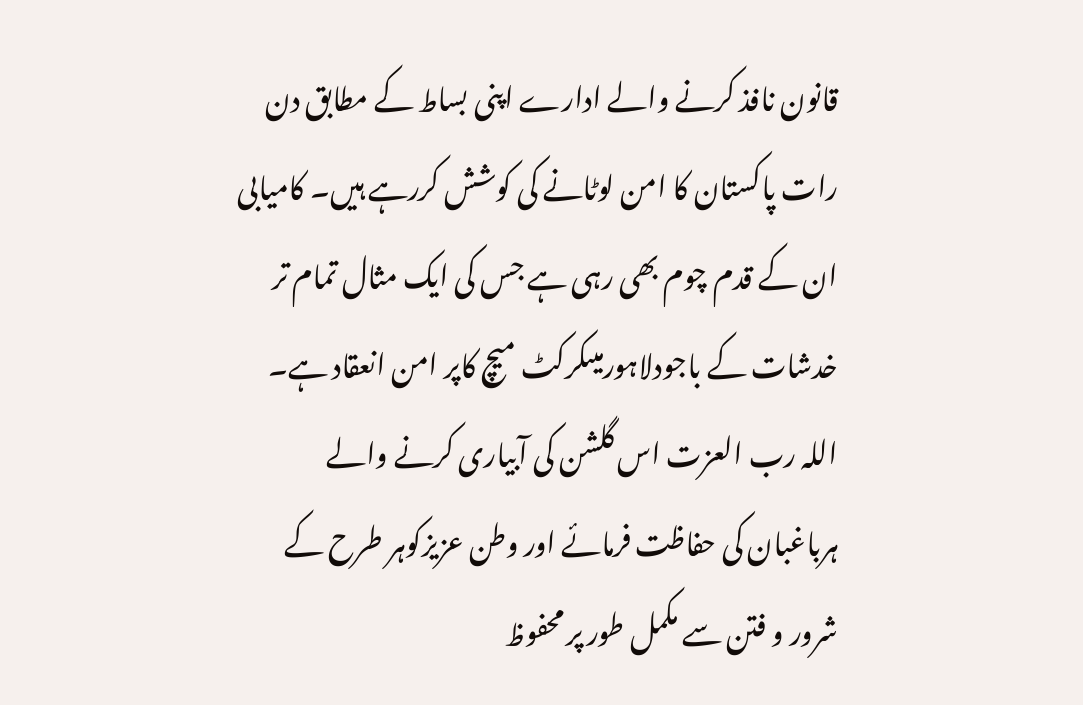قانون نافذ کرنے والے ادارے اپنی بساط کے مطابق دن رات پاکستان کا امن لوٹانے کی کوشش کررہے ہیں۔ کامیابی ان کے قدم چوم بھی رہی ہے جس کی ایک مثال تمام تر خدشات کے باجودلاہورمیںکرکٹ میچ کاپر امن انعقاد ہے۔
اللہ رب العزت اس گلشن کی آبیاری کرنے والے ہرباغبان کی حفاظت فرمائے اور وطن عزیزکوہر طرح کے شرور و فتن سے مکمل طور پر محفوظ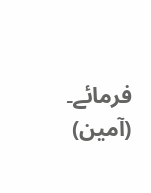فرمائے۔ (آمین)